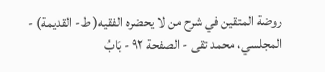روضة المتقين في شرح من لا يحضره الفقيه( ط- القديمة) - المجلسي، محمد تقى - الصفحة ٩٢ - بَابُ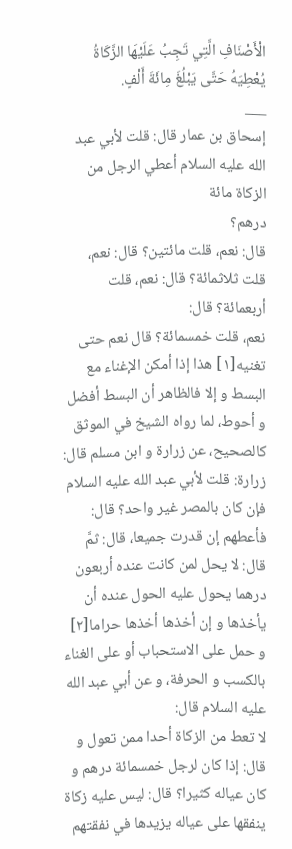الْأَصْنَافِ الَّتِي تَجِبُ عَلَيْهَا الزَّكَاةُ
يُعْطِيَهُ حَتَّى يَبْلُغَ مِائَةَ أَلْفٍ.
___
إسحاق بن عمار قال: قلت لأبي عبد الله عليه السلام أعطي الرجل من الزكاة مائة
درهم؟
قال: نعم، قلت مائتين؟ قال: نعم، قلت ثلاثمائة؟ قال: نعم، قلت أربعمائة؟ قال:
نعم، قلت خمسمائة؟ قال نعم حتى تغنيه[١] هذا إذا أمكن الإغناء مع البسط و إلا فالظاهر أن البسط أفضل و أحوط، لما رواه الشيخ في الموثق كالصحيح، عن زرارة و ابن مسلم قال: زرارة: قلت لأبي عبد الله عليه السلام فإن كان بالمصر غير واحد؟ قال: فأعطهم إن قدرت جميعا، قال: ثمَّ قال: لا يحل لمن كانت عنده أربعون درهما يحول عليه الحول عنده أن يأخذها و إن أخذها أخذها حراما[٢] و حمل على الاستحباب أو على الغناء بالكسب و الحرفة، و عن أبي عبد الله عليه السلام قال:
لا تعط من الزكاة أحدا ممن تعول و قال: إذا كان لرجل خمسمائة درهم و كان عياله كثيرا؟ قال: ليس عليه زكاة ينفقها على عياله يزيدها في نفقتهم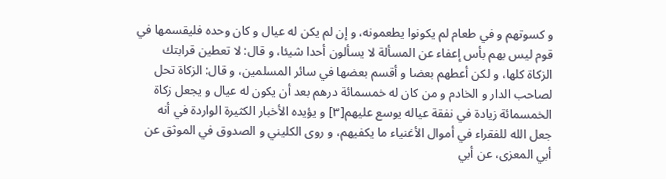و كسوتهم و في طعام لم يكونوا يطعمونه، و إن لم يكن له عيال و كان وحده فليقسمها في قوم ليس بهم بأس إعفاء عن المسألة لا يسألون أحدا شيئا، و قال: لا تعطين قرابتك الزكاة كلها، و لكن أعطهم بعضا و أقسم بعضها في سائر المسلمين، و قال: الزكاة تحل لصاحب الدار و الخادم و من كان له خمسمائة درهم بعد أن يكون له عيال و يجعل زكاة الخمسمائة زيادة في نفقة عياله يوسع عليهم[٣] و يؤيده الأخبار الكثيرة الواردة في أنه جعل الله للفقراء في أموال الأغنياء ما يكفيهم، و روى الكليني و الصدوق في الموثق عن أبي المعزى، عن أبي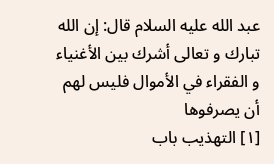عبد الله عليه السلام قال: إن الله تبارك و تعالى أشرك بين الأغنياء و الفقراء في الأموال فليس لهم أن يصرفوها
[١] التهذيب باب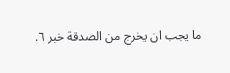ما يجب ان يخرج من الصدقة خبر ٦.